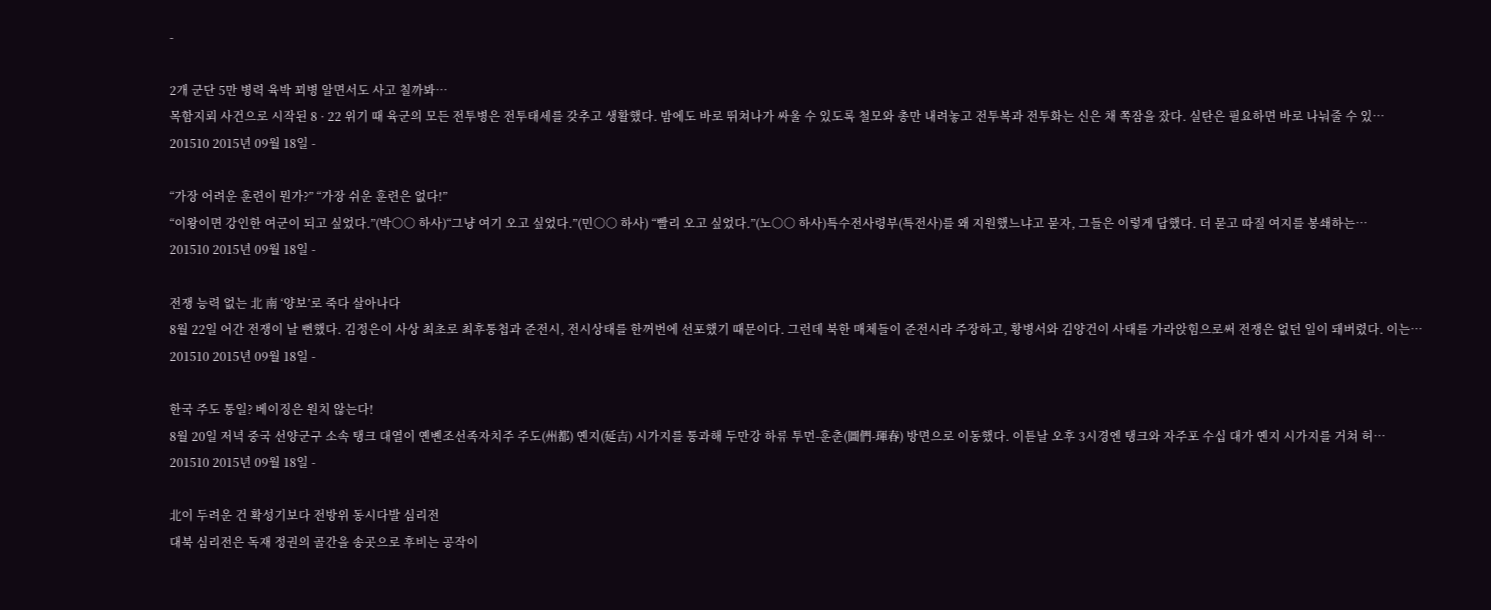-

2개 군단 5만 병력 육박 꾀병 알면서도 사고 칠까봐…
목함지뢰 사건으로 시작된 8 · 22 위기 때 육군의 모든 전투병은 전투태세를 갖추고 생활했다. 밤에도 바로 뛰쳐나가 싸울 수 있도록 철모와 총만 내려놓고 전투복과 전투화는 신은 채 쪽잠을 잤다. 실탄은 필요하면 바로 나눠줄 수 있…
201510 2015년 09월 18일 -

“가장 어려운 훈련이 뭔가?” “가장 쉬운 훈련은 없다!”
“이왕이면 강인한 여군이 되고 싶었다.”(박○○ 하사)“그냥 여기 오고 싶었다.”(민○○ 하사) “빨리 오고 싶었다.”(노○○ 하사)특수전사령부(특전사)를 왜 지원했느냐고 묻자, 그들은 이렇게 답했다. 더 묻고 따질 여지를 봉쇄하는…
201510 2015년 09월 18일 -

전쟁 능력 없는 北 南 ‘양보’로 죽다 살아나다
8월 22일 어간 전쟁이 날 뻔했다. 김정은이 사상 최초로 최후통첩과 준전시, 전시상태를 한꺼번에 선포했기 때문이다. 그런데 북한 매체들이 준전시라 주장하고, 황병서와 김양건이 사태를 가라앉힘으로써 전쟁은 없던 일이 돼버렸다. 이는…
201510 2015년 09월 18일 -

한국 주도 통일? 베이징은 원치 않는다!
8월 20일 저녁 중국 선양군구 소속 탱크 대열이 옌볜조선족자치주 주도(州都) 옌지(延吉) 시가지를 통과해 두만강 하류 투먼-훈춘(圖們-琿春) 방면으로 이동했다. 이튿날 오후 3시경엔 탱크와 자주포 수십 대가 옌지 시가지를 거쳐 허…
201510 2015년 09월 18일 -

北이 두려운 건 확성기보다 전방위 동시다발 심리전
대북 심리전은 독재 정권의 골간을 송곳으로 후비는 공작이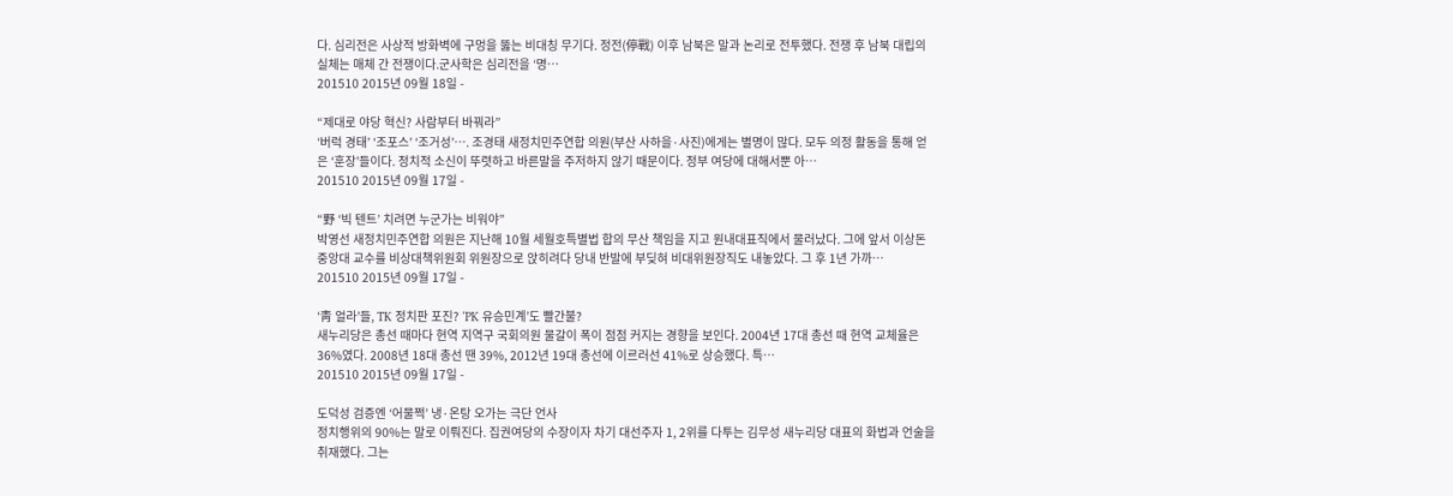다. 심리전은 사상적 방화벽에 구멍을 뚫는 비대칭 무기다. 정전(停戰) 이후 남북은 말과 논리로 전투했다. 전쟁 후 남북 대립의 실체는 매체 간 전쟁이다.군사학은 심리전을 ‘명…
201510 2015년 09월 18일 -

“제대로 야당 혁신? 사람부터 바꿔라”
‘버럭 경태’ ‘조포스’ ‘조거성’…. 조경태 새정치민주연합 의원(부산 사하을·사진)에게는 별명이 많다. 모두 의정 활동을 통해 얻은 ‘훈장’들이다. 정치적 소신이 뚜렷하고 바른말을 주저하지 않기 때문이다. 정부 여당에 대해서뿐 아…
201510 2015년 09월 17일 -

“野 ‘빅 텐트’ 치려면 누군가는 비워야”
박영선 새정치민주연합 의원은 지난해 10월 세월호특별법 합의 무산 책임을 지고 원내대표직에서 물러났다. 그에 앞서 이상돈 중앙대 교수를 비상대책위원회 위원장으로 앉히려다 당내 반발에 부딪혀 비대위원장직도 내놓았다. 그 후 1년 가까…
201510 2015년 09월 17일 -

‘靑 얼라’들, TK 정치판 포진? ‘PK 유승민계’도 빨간불?
새누리당은 총선 때마다 현역 지역구 국회의원 물갈이 폭이 점점 커지는 경향을 보인다. 2004년 17대 총선 때 현역 교체율은 36%였다. 2008년 18대 총선 땐 39%, 2012년 19대 총선에 이르러선 41%로 상승했다. 특…
201510 2015년 09월 17일 -

도덕성 검증엔 ‘어물쩍’ 냉·온탕 오가는 극단 언사
정치행위의 90%는 말로 이뤄진다. 집권여당의 수장이자 차기 대선주자 1, 2위를 다투는 김무성 새누리당 대표의 화법과 언술을 취재했다. 그는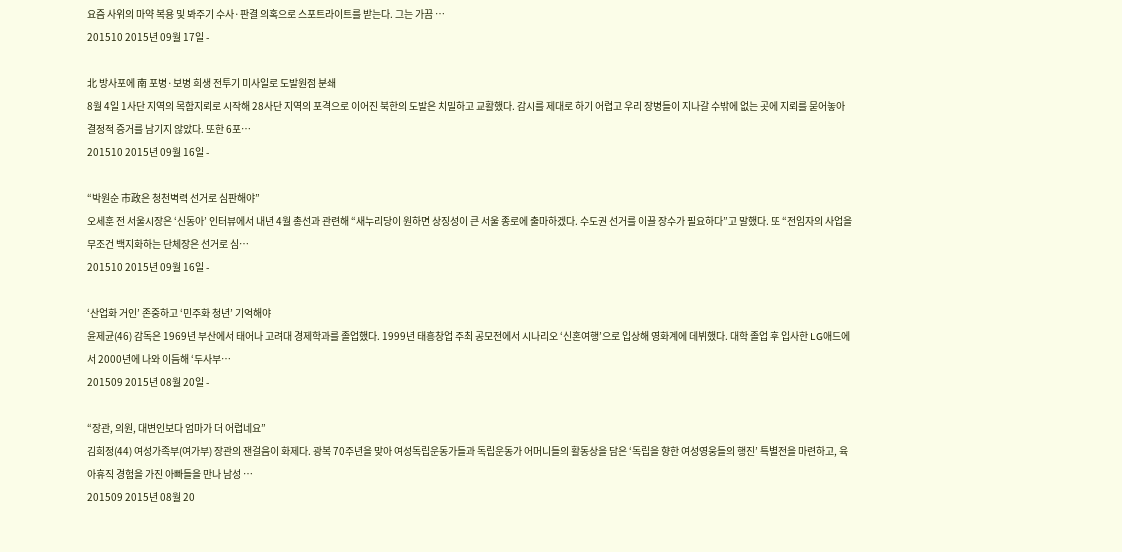요즘 사위의 마약 복용 및 봐주기 수사·판결 의혹으로 스포트라이트를 받는다. 그는 가끔 …
201510 2015년 09월 17일 -

北 방사포에 南 포병·보병 희생 전투기 미사일로 도발원점 분쇄
8월 4일 1사단 지역의 목함지뢰로 시작해 28사단 지역의 포격으로 이어진 북한의 도발은 치밀하고 교활했다. 감시를 제대로 하기 어렵고 우리 장병들이 지나갈 수밖에 없는 곳에 지뢰를 묻어놓아 결정적 증거를 남기지 않았다. 또한 6포…
201510 2015년 09월 16일 -

“박원순 市政은 청천벽력 선거로 심판해야”
오세훈 전 서울시장은 ‘신동아’ 인터뷰에서 내년 4월 총선과 관련해 “새누리당이 원하면 상징성이 큰 서울 종로에 출마하겠다. 수도권 선거를 이끌 장수가 필요하다”고 말했다. 또 “전임자의 사업을 무조건 백지화하는 단체장은 선거로 심…
201510 2015년 09월 16일 -

‘산업화 거인’ 존중하고 ‘민주화 청년’ 기억해야
윤제균(46) 감독은 1969년 부산에서 태어나 고려대 경제학과를 졸업했다. 1999년 태흥창업 주최 공모전에서 시나리오 ‘신혼여행’으로 입상해 영화계에 데뷔했다. 대학 졸업 후 입사한 LG애드에서 2000년에 나와 이듬해 ‘두사부…
201509 2015년 08월 20일 -

“장관, 의원, 대변인보다 엄마가 더 어렵네요”
김희정(44) 여성가족부(여가부) 장관의 잰걸음이 화제다. 광복 70주년을 맞아 여성독립운동가들과 독립운동가 어머니들의 활동상을 담은 ‘독립을 향한 여성영웅들의 행진’ 특별전을 마련하고, 육아휴직 경험을 가진 아빠들을 만나 남성 …
201509 2015년 08월 20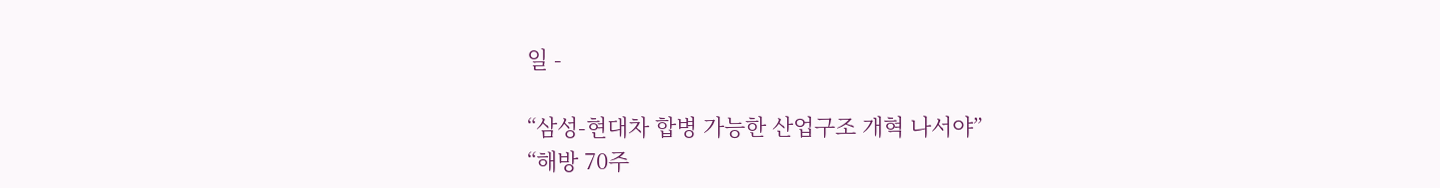일 -

“삼성-현대차 합병 가능한 산업구조 개혁 나서야”
“해방 70주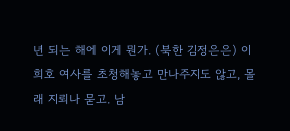년 되는 해에 이게 뭔가. (북한 김정은은) 이희호 여사를 초청해놓고 만나주지도 않고, 몰래 지뢰나 묻고. 남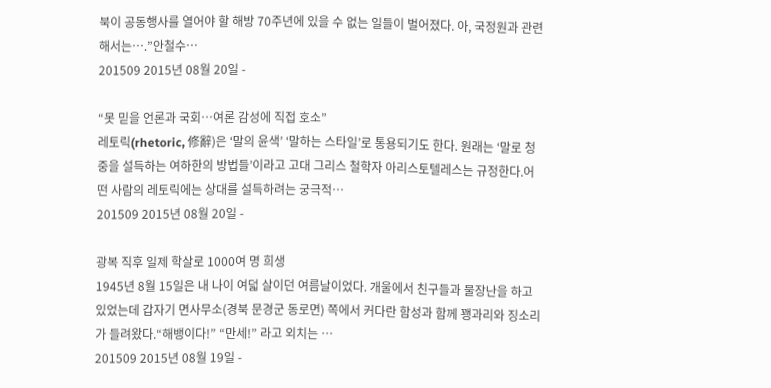북이 공동행사를 열어야 할 해방 70주년에 있을 수 없는 일들이 벌어졌다. 아, 국정원과 관련해서는….”안철수…
201509 2015년 08월 20일 -

“못 믿을 언론과 국회…여론 감성에 직접 호소”
레토릭(rhetoric, 修辭)은 ‘말의 윤색’ ‘말하는 스타일’로 통용되기도 한다. 원래는 ‘말로 청중을 설득하는 여하한의 방법들’이라고 고대 그리스 철학자 아리스토텔레스는 규정한다.어떤 사람의 레토릭에는 상대를 설득하려는 궁극적…
201509 2015년 08월 20일 -

광복 직후 일제 학살로 1000여 명 희생
1945년 8월 15일은 내 나이 여덟 살이던 여름날이었다. 개울에서 친구들과 물장난을 하고 있었는데 갑자기 면사무소(경북 문경군 동로면) 쪽에서 커다란 함성과 함께 꽹과리와 징소리가 들려왔다.“해뱅이다!” “만세!” 라고 외치는 …
201509 2015년 08월 19일 -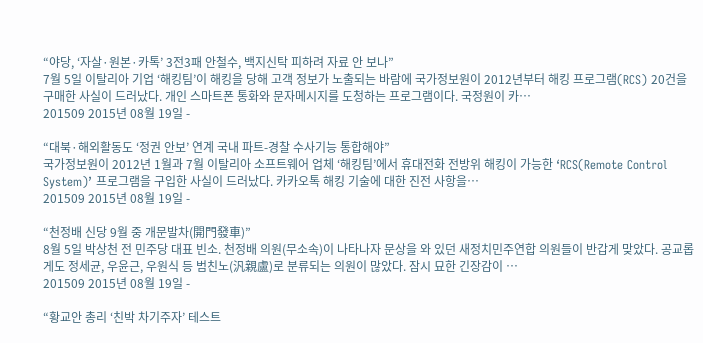“야당, ‘자살·원본·카톡’ 3전3패 안철수, 백지신탁 피하려 자료 안 보나”
7월 5일 이탈리아 기업 ‘해킹팀’이 해킹을 당해 고객 정보가 노출되는 바람에 국가정보원이 2012년부터 해킹 프로그램(RCS) 20건을 구매한 사실이 드러났다. 개인 스마트폰 통화와 문자메시지를 도청하는 프로그램이다. 국정원이 카…
201509 2015년 08월 19일 -

“대북·해외활동도 ‘정권 안보’ 연계 국내 파트-경찰 수사기능 통합해야”
국가정보원이 2012년 1월과 7월 이탈리아 소프트웨어 업체 ‘해킹팀’에서 휴대전화 전방위 해킹이 가능한 ‘RCS(Remote Control System)’ 프로그램을 구입한 사실이 드러났다. 카카오톡 해킹 기술에 대한 진전 사항을…
201509 2015년 08월 19일 -

“천정배 신당 9월 중 개문발차(開門發車)”
8월 5일 박상천 전 민주당 대표 빈소. 천정배 의원(무소속)이 나타나자 문상을 와 있던 새정치민주연합 의원들이 반갑게 맞았다. 공교롭게도 정세균, 우윤근, 우원식 등 범친노(汎親盧)로 분류되는 의원이 많았다. 잠시 묘한 긴장감이 …
201509 2015년 08월 19일 -

“황교안 총리 ‘친박 차기주자’ 테스트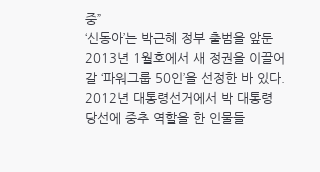중”
‘신동아’는 박근혜 정부 출범을 앞둔 2013년 1월호에서 새 정권을 이끌어갈 ‘파워그룹 50인’을 선정한 바 있다. 2012년 대통령선거에서 박 대통령 당선에 중추 역할을 한 인물들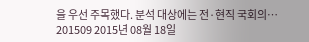을 우선 주목했다. 분석 대상에는 전·현직 국회의…
201509 2015년 08월 18일